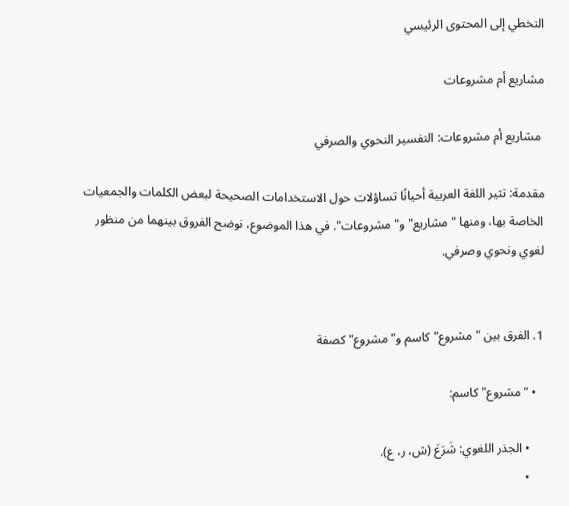التخطي إلى المحتوى الرئيسي

مشاريع أم مشروعات

 مشاريع أم مشروعات: التفسير النحوي والصرفي

مقدمة: تثير اللغة العربية أحيانًا تساؤلات حول الاستخدامات الصحيحة لبعض الكلمات والجمعيات الخاصة بها، ومنها "مشاريع" و"مشروعات". في هذا الموضوع، نوضح الفروق بينهما من منظور لغوي ونحوي وصرفي.


1. الفرق بين "مشروع" كاسم و"مشروع" كصفة

  • "مشروع" كاسم:

    • الجذر اللغوي: شَرَعَ (ش، ر، ع).
    •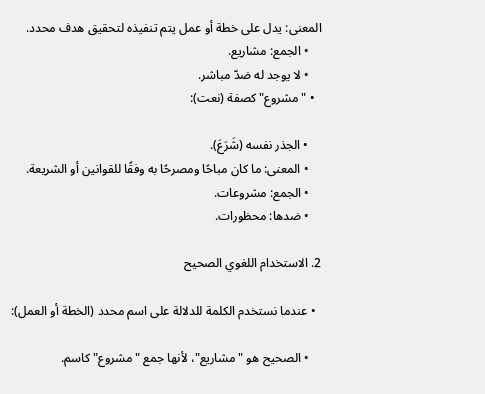المعنى: يدل على خطة أو عمل يتم تنفيذه لتحقيق هدف محدد.
    • الجمع: مشاريع.
    • لا يوجد له ضدّ مباشر.
  • "مشروع" كصفة (نعت):

    • الجذر نفسه (شَرَعَ).
    • المعنى: ما كان مباحًا ومصرحًا به وفقًا للقوانين أو الشريعة.
    • الجمع: مشروعات.
    • ضدها: محظورات.

2. الاستخدام اللغوي الصحيح

  • عندما نستخدم الكلمة للدلالة على اسم محدد (الخطة أو العمل):

    • الصحيح هو "مشاريع"، لأنها جمع "مشروع" كاسم.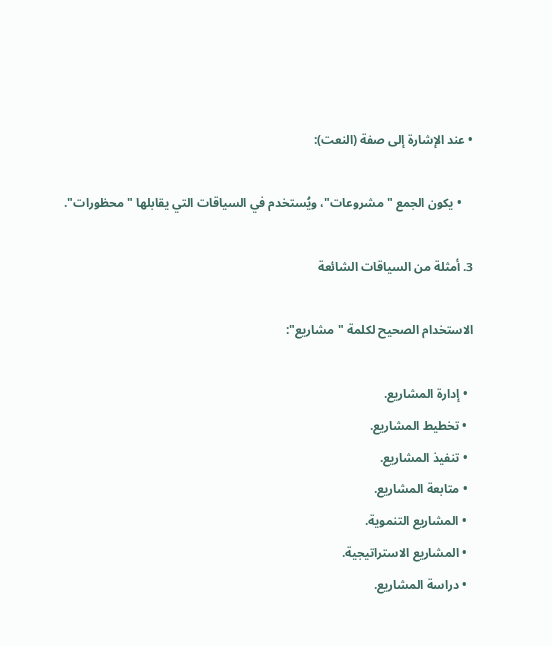• عند الإشارة إلى صفة (النعت):

    • يكون الجمع "مشروعات"، ويُستخدم في السياقات التي يقابلها "محظورات".

3. أمثلة من السياقات الشائعة

الاستخدام الصحيح لكلمة "مشاريع":

  • إدارة المشاريع.
  • تخطيط المشاريع.
  • تنفيذ المشاريع.
  • متابعة المشاريع.
  • المشاريع التنموية.
  • المشاريع الاستراتيجية.
  • دراسة المشاريع.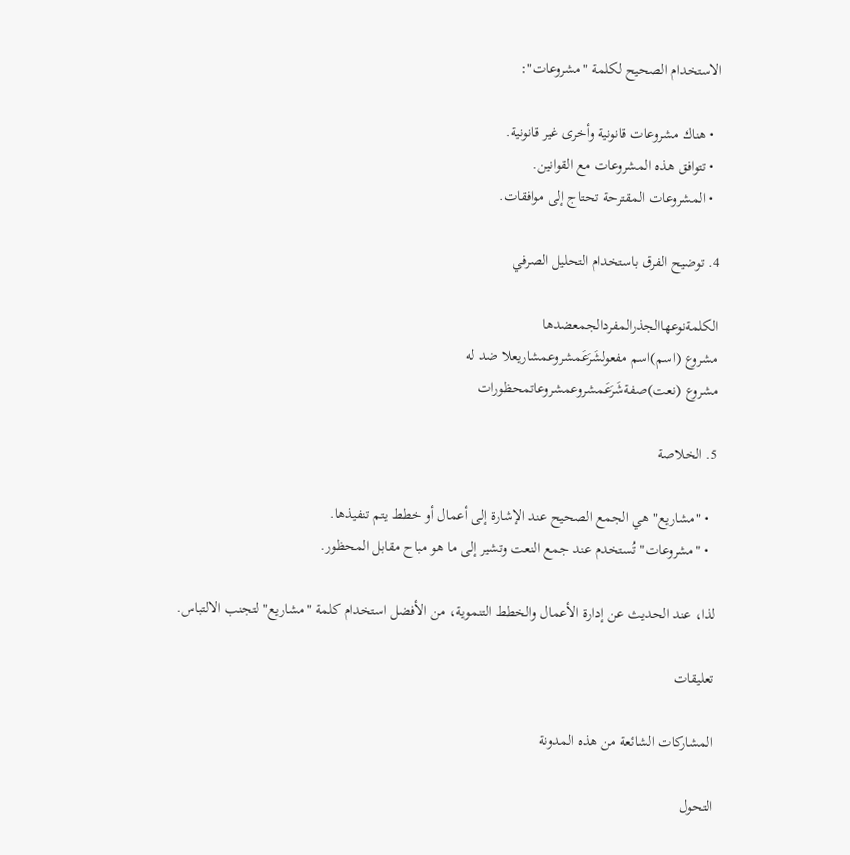الاستخدام الصحيح لكلمة "مشروعات":

  • هناك مشروعات قانونية وأخرى غير قانونية.
  • تتوافق هذه المشروعات مع القوانين.
  • المشروعات المقترحة تحتاج إلى موافقات.

4. توضيح الفرق باستخدام التحليل الصرفي

الكلمةنوعهاالجذرالمفردالجمعضدها
مشروع (اسم)اسم مفعولشَرَعَمشروعمشاريعلا ضد له
مشروع (نعت)صفةشَرَعَمشروعمشروعاتمحظورات

5. الخلاصة

  • "مشاريع" هي الجمع الصحيح عند الإشارة إلى أعمال أو خطط يتم تنفيذها.
  • "مشروعات" تُستخدم عند جمع النعت وتشير إلى ما هو مباح مقابل المحظور.

لذا، عند الحديث عن إدارة الأعمال والخطط التنموية، من الأفضل استخدام كلمة "مشاريع" لتجنب الالتباس.

تعليقات

المشاركات الشائعة من هذه المدونة

التحول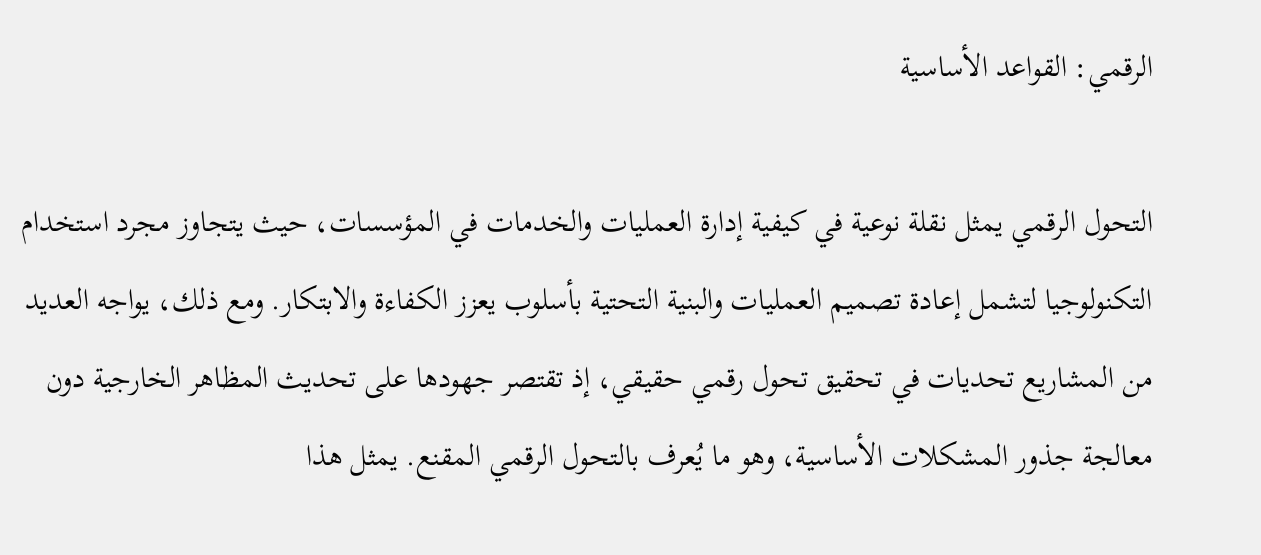الرقمي: القواعد الأساسية

التحول الرقمي يمثل نقلة نوعية في كيفية إدارة العمليات والخدمات في المؤسسات، حيث يتجاوز مجرد استخدام التكنولوجيا لتشمل إعادة تصميم العمليات والبنية التحتية بأسلوب يعزز الكفاءة والابتكار. ومع ذلك، يواجه العديد من المشاريع تحديات في تحقيق تحول رقمي حقيقي، إذ تقتصر جهودها على تحديث المظاهر الخارجية دون معالجة جذور المشكلات الأساسية، وهو ما يُعرف بالتحول الرقمي المقنع. يمثل هذا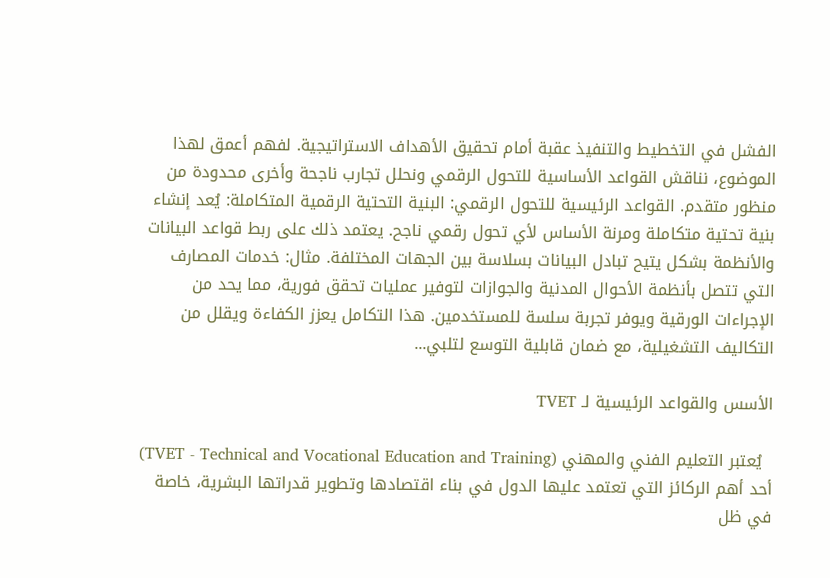الفشل في التخطيط والتنفيذ عقبة أمام تحقيق الأهداف الاستراتيجية. لفهم أعمق لهذا الموضوع، نناقش القواعد الأساسية للتحول الرقمي ونحلل تجارب ناجحة وأخرى محدودة من منظور متقدم. القواعد الرئيسية للتحول الرقمي: البنية التحتية الرقمية المتكاملة: يُعد إنشاء بنية تحتية متكاملة ومرنة الأساس لأي تحول رقمي ناجح. يعتمد ذلك على ربط قواعد البيانات والأنظمة بشكل يتيح تبادل البيانات بسلاسة بين الجهات المختلفة. مثال: خدمات المصارف التي تتصل بأنظمة الأحوال المدنية والجوازات لتوفير عمليات تحقق فورية، مما يحد من الإجراءات الورقية ويوفر تجربة سلسة للمستخدمين. هذا التكامل يعزز الكفاءة ويقلل من التكاليف التشغيلية، مع ضمان قابلية التوسع لتلبي...

الأسس والقواعد الرئيسية لـ TVET

  يُعتبر التعليم الفني والمهني (TVET - Technical and Vocational Education and Training) أحد أهم الركائز التي تعتمد عليها الدول في بناء اقتصادها وتطوير قدراتها البشرية، خاصة في ظل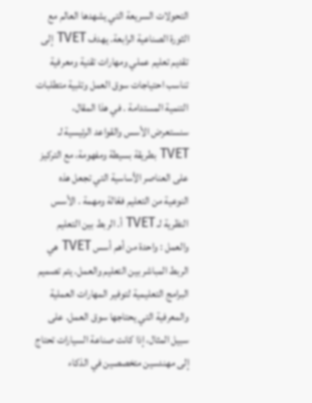التحولات السريعة التي يشهدها العالم مع الثورة الصناعية الرابعة. يهدف TVET إلى تقديم تعليم عملي ومهارات تقنية ومعرفية تناسب احتياجات سوق العمل وتلبية متطلبات التنمية المستدامة . في هذا المقال، سنستعرض الأسس والقواعد الرئيسية لـ TVET بطريقة بسيطة ومفهومة، مع التركيز على العناصر الأساسية التي تجعل هذه النوعية من التعليم فعّالة ومهمة . الأسس النظرية لـ TVET أ. الربط بين التعليم والعمل : واحدة من أهم أسس TVET هي الربط المباشر بين التعليم والعمل. يتم تصميم البرامج التعليمية لتوفير المهارات العملية والمعرفية التي يحتاجها سوق العمل. على سبيل المثال، إذا كانت صناعة السيارات تحتاج إلى مهندسين متخصصين في الذكاء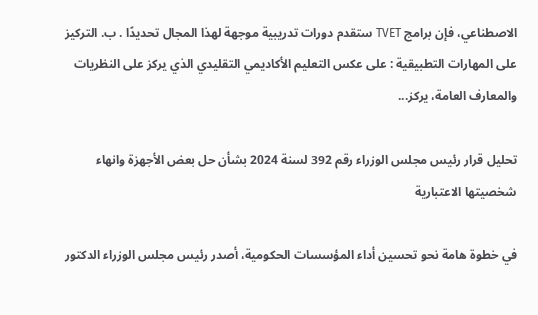الاصطناعي، فإن برامج TVET ستقدم دورات تدريبية موجهة لهذا المجال تحديدًا . ب. التركيز على المهارات التطبيقية : على عكس التعليم الأكاديمي التقليدي الذي يركز على النظريات والمعارف العامة، يركز...

تحليل قرار رئيس مجلس الوزراء رقم 392 لسنة 2024 بشأن حل بعض الأجهزة وانهاء شخصيتها الاعتبارية

في خطوة هامة نحو تحسين أداء المؤسسات الحكومية، أصدر رئيس مجلس الوزراء الدكتور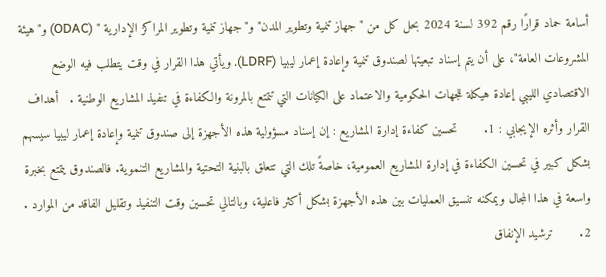أسامة حماد قرارًا رقم 392 لسنة 2024 بحل كل من "جهاز تنمية وتطوير المدن" و"جهاز تنمية وتطوير المراكز الإدارية " (ODAC) و"هيئة المشروعات العامة"، على أن يتم إسناد تبعيتها لصندوق تنمية وإعادة إعمار ليبيا (LDRF). ويأتي هذا القرار في وقت يتطلب فيه الوضع الاقتصادي الليبي إعادة هيكلة للجهات الحكومية والاعتماد على الكيانات التي تتمتع بالمرونة والكفاءة في تنفيذ المشاريع الوطنية .   أهداف القرار وأثره الإيجابي : 1.       تحسين كفاءة إدارة المشاريع : إن إسناد مسؤولية هذه الأجهزة إلى صندوق تنمية وإعادة إعمار ليبيا سيسهم بشكل كبير في تحسين الكفاءة في إدارة المشاريع العمومية، خاصةً تلك التي تتعلق بالبنية التحتية والمشاريع التنموية. فالصندوق يتمتع بخبرة واسعة في هذا المجال ويمكنه تنسيق العمليات بين هذه الأجهزة بشكل أكثر فاعلية، وبالتالي تحسين وقت التنفيذ وتقليل الفاقد من الموارد . 2.       ترشيد الإنفاق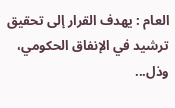العام : يهدف القرار إلى تحقيق ترشيد في الإنفاق الحكومي، وذل...